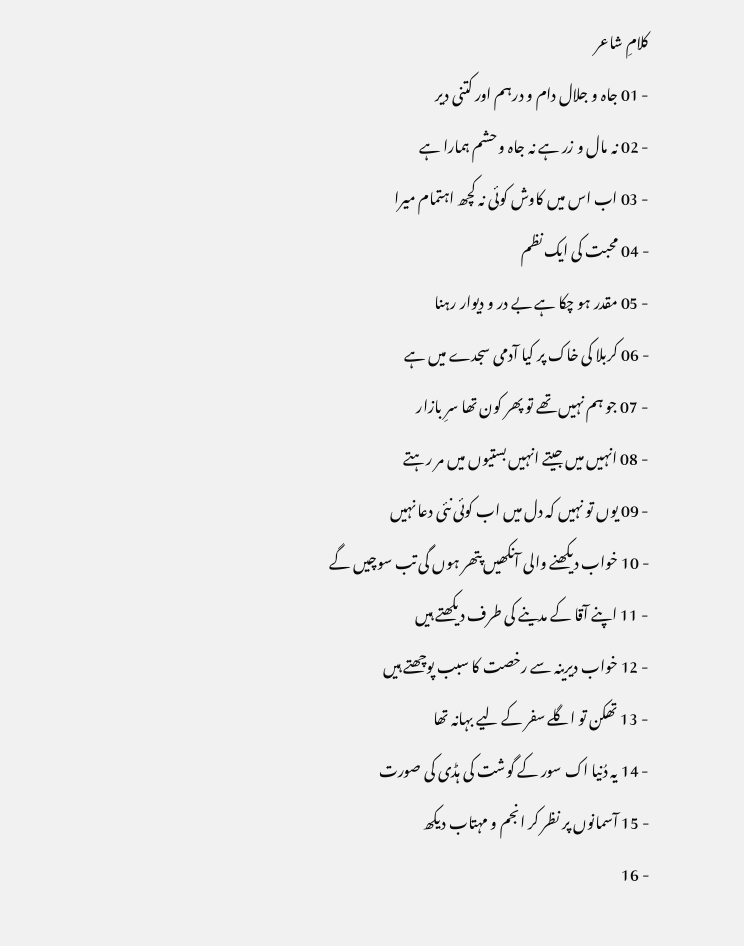کلامِ شاعر
- 01 جاہ و جلال دام و درہم اور کتنی دیر
- 02 نہ مال و زر ہے نہ جاہ و حشم ہمارا ہے
- 03 اب اس میں کاوش کوئی نہ کچھ اہتمام میرا
- 04 محبت کی ایک نظم
- 05 مقدر ہو چکا ہے بے در و دیوار رہنا
- 06 کربلا کی خاک پر کیا آدمی سجدے میں ہے
- 07 جو ہم نہیں تھے تو پھر کون تھا سرِ بازار
- 08 انہیں میں جیتے انہیں بستیوں میں مر رہتے
- 09 یوں تو نہیں کہ دل میں اب کوئی نئی دعا نہیں
- 10 خواب دیکھنے والی آنکھیں پتھر ہوں گی تب سوچیں گے
- 11 اپنے آقا کے مدینے کی طرف دیکھتے ہیں
- 12 خواب دیرینہ سے رخصت کا سبب پوچھتے ہیں
- 13 تھکن تو اگلے سفر کے لیے بہانہ تھا
- 14 یہ دُنیا اک سور کے گوشت کی ہڈی کی صورت
- 15 آسمانوں پر نظر کر انجم و مہتاب دیکھ
- 16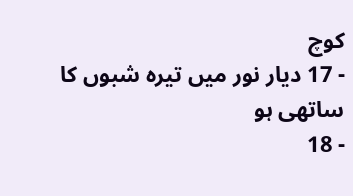کوچ
- 17 دیار نور میں تیرہ شبوں کا ساتھی ہو
- 18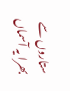ستاروں سے بھرا یہ آسماں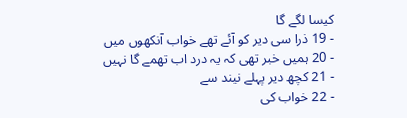کیسا لگے گا
- 19 ذرا سی دیر کو آئے تھے خواب آنکھوں میں
- 20 ہمیں خبر تھی کہ یہ درد اب تھمے گا نہیں
- 21 کچھ دیر پہلے نیند سے
- 22 خواب کی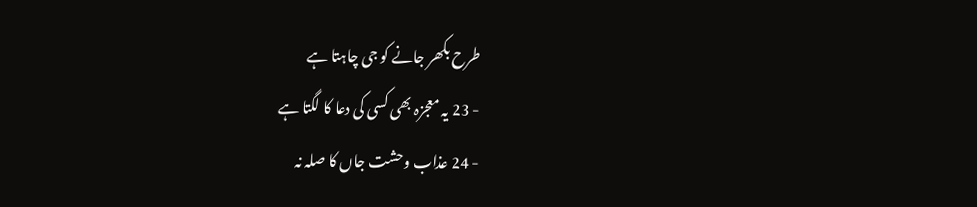طرح بکھر جانے کو جی چاہتا ہے
- 23 یہ معجزہ بھی کسی کی دعا کا لگتا ہے
- 24 عذاب وحشت جاں کا صلہ نہ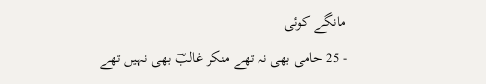مانگے کوئی
- 25 حامی بھی نہ تھے منکر غالبؔ بھی نہیں تھے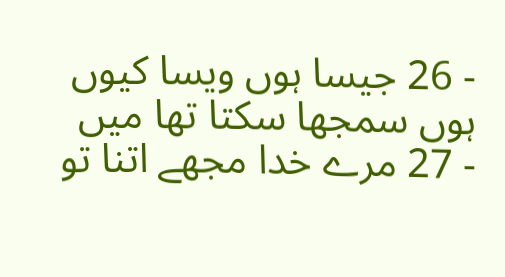- 26 جیسا ہوں ویسا کیوں ہوں سمجھا سکتا تھا میں
- 27 مرے خدا مجھے اتنا تو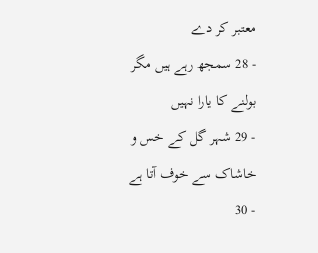معتبر کر دے
- 28 سمجھ رہے ہیں مگر بولنے کا یارا نہیں
- 29 شہر گل کے خس و خاشاک سے خوف آتا ہے
- 30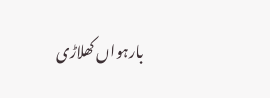بارہواں کھلاڑی